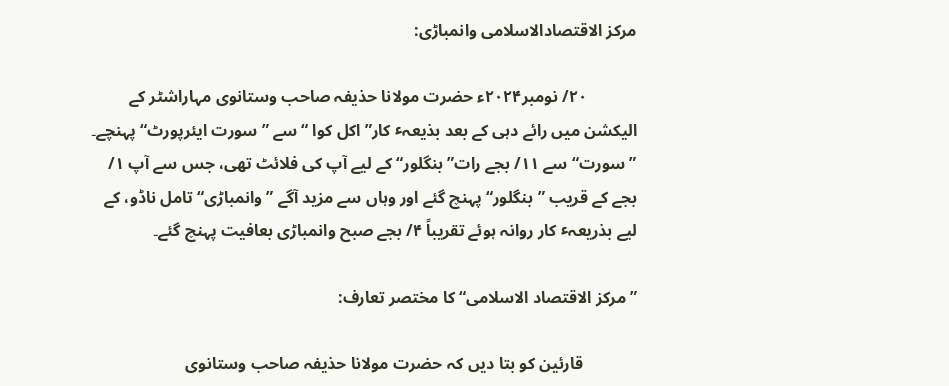مرکز الاقتصادالاسلامی وانمباڑی:

            ۲۰/ نومبر۲۰۲۴ء حضرت مولانا حذیفہ صاحب وستانوی مہاراشٹر کے الیکشن میں رائے دہی کے بعد بذیعہٴ کار”اکل کوا “ سے ”سورت ایئرپورٹ“ پہنچے۔ ”سورت“ سے ۱۱/ بجے رات” بنگلور“ کے لیے آپ کی فلائٹ تھی، جس سے آپ ۱/ بجے کے قریب ”بنگلور“ پہنچ گئے اور وہاں سے مزید آگے ”وانمباڑی“ تامل ناڈو، کے لیے بذریعہٴ کار روانہ ہوئے تقریباً ۴/ بجے صبح وانمباڑی بعافیت پہنچ گئے۔

” مرکز الاقتصاد الاسلامی“ کا مختصر تعارف:

             قارئین کو بتا دیں کہ حضرت مولانا حذیفہ صاحب وستانوی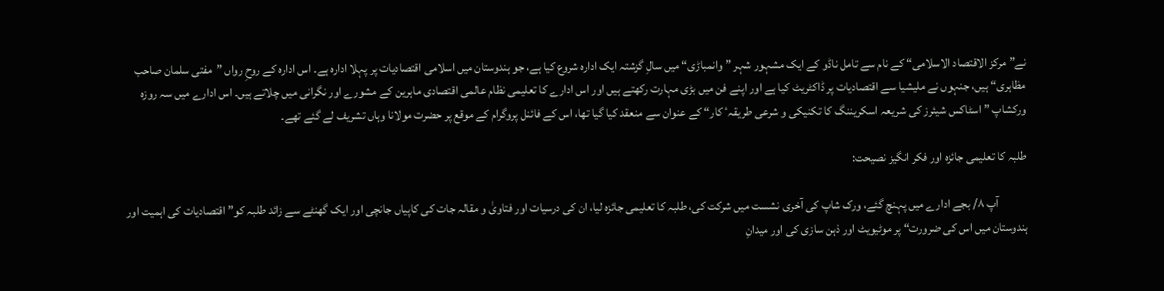نے” مرکز الاقتصاد الاسلامی“ کے نام سے تامل ناڈو کے ایک مشہور شہر ”وانمباڑی“ میں سالِ گزشتہ ایک ادارہ شروع کیا ہے، جو ہندوستان میں اسلامی اقتصادیات پر پہلا ادارہ ہے۔ اس ادارہ کے روحِ رواں ”مفتی سلمان صاحب مظاہری“ ہیں، جنہوں نے ملیشیا سے اقتصادیات پر ڈاکٹریٹ کیا ہے اور اپنے فن میں بڑی مہارت رکھتے ہیں اور اس ادارے کا تعلیمی نظام عالمی اقتصادی ماہرین کے مشورے اور نگرانی میں چلاتے ہیں۔ اس ادارے میں سہ روزہ ورکشاپ ” اسٹاکس شیئرز کی شریعہ اسکریننگ کا تکنیکی و شرعی طریقہٴ کار“ کے عنوان سے منعقد کیا گیا تھا، اس کے فائنل پروگرام کے موقع پر حضرت مولانا وہاں تشریف لے گئے تھے۔

طلبہ کا تعلیمی جائزہ اور فکر انگیز نصیحت:

            آپ ۸/ بجے ادارے میں پہنچ گئے، ورک شاپ کی آخری نشست میں شرکت کی، طلبہ کا تعلیمی جائزہ لیا، ان کی درسیات اور فتاویٰ و مقالہ جات کی کاپیاں جانچی اور ایک گھنٹے سے زائد طلبہ کو” اقتصادیات کی اہمیت اور ہندوستان میں اس کی ضرورت“ پر موٹیویٹ اور ذہن سازی کی اور میدانِ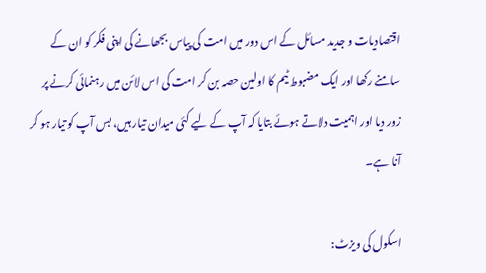اقتصادیات و جدید مسائل کے اس دور میں امت کی پیاس بجھانے کی اپنی فکر کو ان کے سامنے رکھا اور ایک مضبوط ٹیم کا اولین حصہ بن کر امت کی اس لائن میں رہنمائی کرنے پر زور دیا اور اہمیت دلاتے ہوئے بتایا کہ آپ کے لیے کئی میدان تیار ہیں، بس آپ کو تیار ہو کر آنا ہے۔

اسکول کی ویزٹ: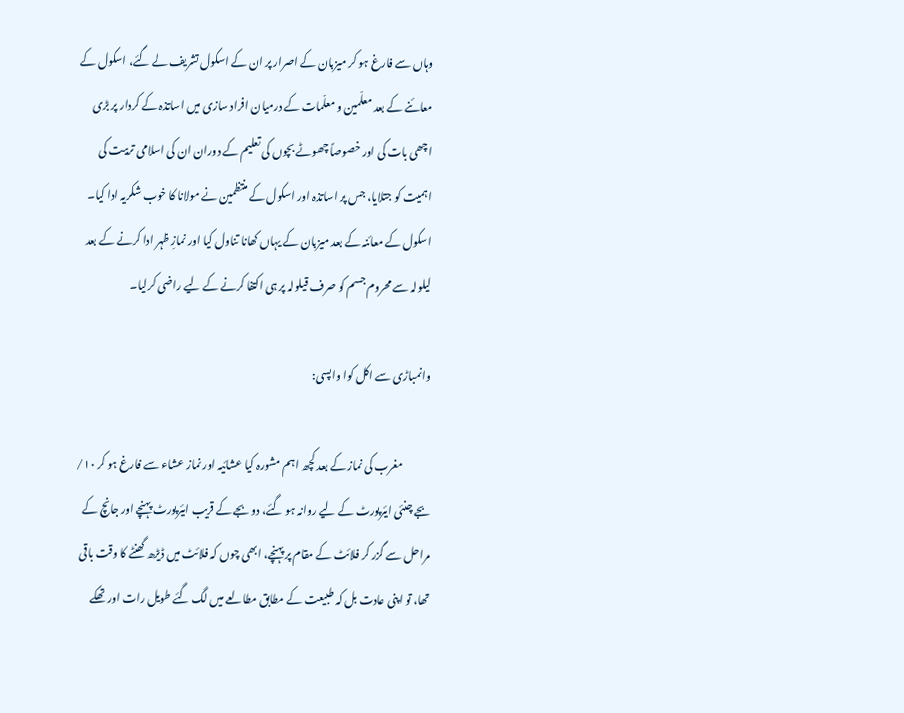وہاں سے فارغ ہو کر میزبان کے اصرار پر ان کے اسکول تشریف لے گئے، اسکول کے معائنے کے بعد معلّمین و معلّمات کے درمیان افراد سازی میں اساتذہ کے کردار پر بڑی اچھی بات کی اور خصوصاً چھوٹے بچوں کی تعلیم کے دوران ان کی اسلامی تربیت کی اہمیت کو جتلایا، جس پر اساتذہ اور اسکول کے منتظمین نے مولانا کا خوب شکریہ ادا کیا۔ اسکول کے معائنہ کے بعد میزبان کے یہاں کھانا تناول کیا اور نمازِ ظہر ادا کرنے کے بعد لیلولہ سے محروم جسم کو صرف قیلولہ پر ہی اکتفا کرنے کے لیے راضی کرلیا۔

وانمباڑی سے اکل کوا واپسی:

             مغرب کی نماز کے بعد کچھ اہم مشورہ کیا عشائیہ اور نماز عشاء سے فارغ ہو کر ۱۰/ بجے چنئی ایئرپورٹ کے لیے روانہ ہو گئے، دو بجے کے قریب ایئرپورٹ پہنچے اور جانچ کے مراحل سے گزر کر فلائٹ کے مقام پر پہنچے، ابھی چوں کہ فلائٹ میں ڈیڑھ گھنٹے کا وقت باقی تھا، تو اپنی عادت بل کہ طبیعت کے مطابق مطالعے میں لگ گئے طویل رات اور تھکے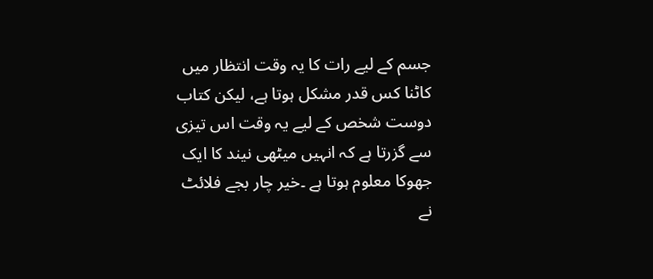جسم کے لیے رات کا یہ وقت انتظار میں کاٹنا کس قدر مشکل ہوتا ہے، لیکن کتاب دوست شخص کے لیے یہ وقت اس تیزی سے گزرتا ہے کہ انہیں میٹھی نیند کا ایک جھوکا معلوم ہوتا ہے ۔خیر چار بجے فلائٹ نے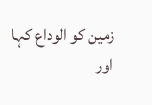زمین کو الوداع کہا اور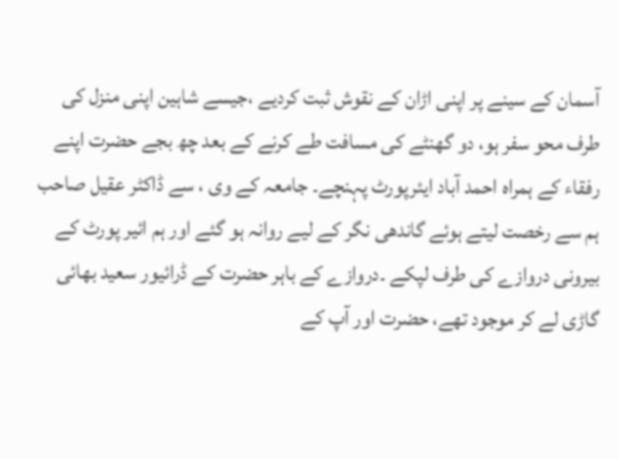آسمان کے سینے پر اپنی اڑان کے نقوش ثبت کردیے ،جیسے شاہین اپنی منزل کی طرف محو سفر ہو، دو گھنٹے کی مسافت طے کرنے کے بعد چھ بجے حضرت اپنے رفقاء کے ہمراہ احمد آباد ایئرپورٹ پہنچے۔ جامعہ کے وی ، سے ڈاکٹر عقیل صاحب ہم سے رخصت لیتے ہوئے گاندھی نگر کے لیے روانہ ہو گئے اور ہم ائیر پورٹ کے بیرونی دروازے کی طرف لپکے ۔دروازے کے باہر حضرت کے ڈرائیور سعید بھائی گاڑی لے کر موجود تھے، حضرت اور آپ کے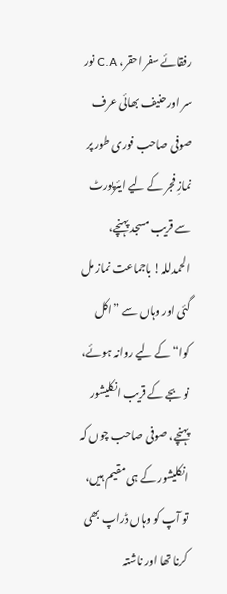رفقائے سفر احقر، C.A نور سر اورحنیف بھائی عرف صوفی صاحب فوری طور پر نمازِ فجر کے لیے ایئرپورٹ سے قریب مسجد پہنچے، الحمدللہ! باجماعت نماز مل گئی اور وہاں سے ”اکل کوا“ کے لیے روانہ ہوئے، نو بجے کے قریب انکلیشور پہنچے، صوفی صاحب چوں کہ انکلیشور کے ہی مقیم ہیں، تو آپ کو وہاں ڈراپ بھی کرنا تھا اور ناشتہ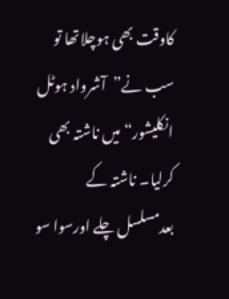کاوقت بھی ہوچلاتھا تو سب نے”آشرواد ہوٹل انکلیشور“ میں ناشتہ بھی کرلیا۔ ناشتہ کے بعدمسلسل چلے اورسوا سو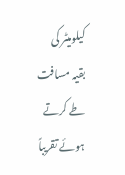کیلومیٹر کی بقیہ مسافت طے کرتے ہوئے تقریباً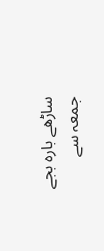ساڑھے بارہ بجے جمعہ سے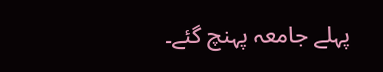پہلے جامعہ پہنچ گئے۔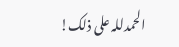الحمدللہ علی ذلک!